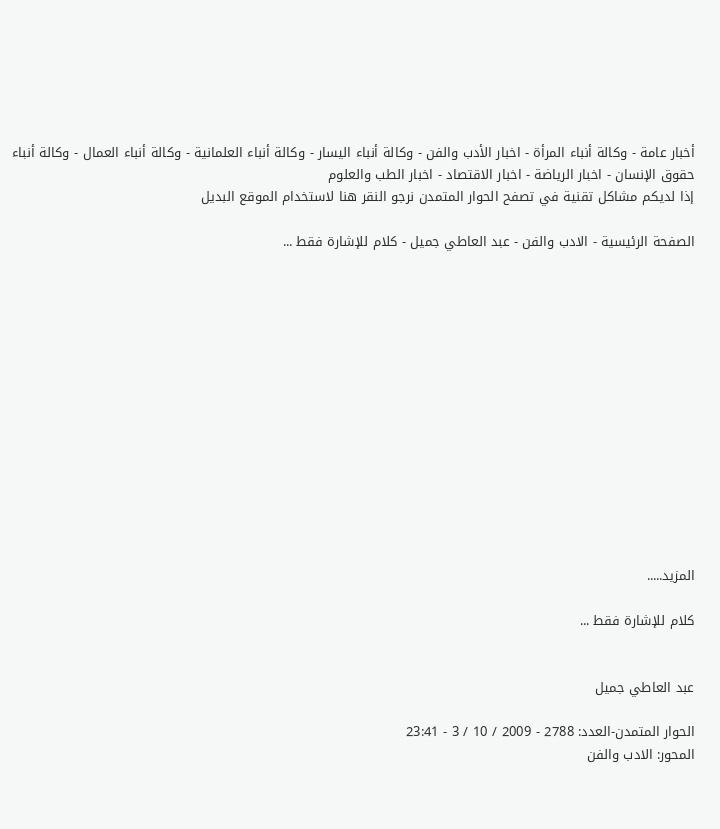أخبار عامة - وكالة أنباء المرأة - اخبار الأدب والفن - وكالة أنباء اليسار - وكالة أنباء العلمانية - وكالة أنباء العمال - وكالة أنباء حقوق الإنسان - اخبار الرياضة - اخبار الاقتصاد - اخبار الطب والعلوم
إذا لديكم مشاكل تقنية في تصفح الحوار المتمدن نرجو النقر هنا لاستخدام الموقع البديل

الصفحة الرئيسية - الادب والفن - عبد العاطي جميل - كلام للإشارة فقط ...














المزيد.....

كلام للإشارة فقط ...


عبد العاطي جميل

الحوار المتمدن-العدد: 2788 - 2009 / 10 / 3 - 23:41
المحور: الادب والفن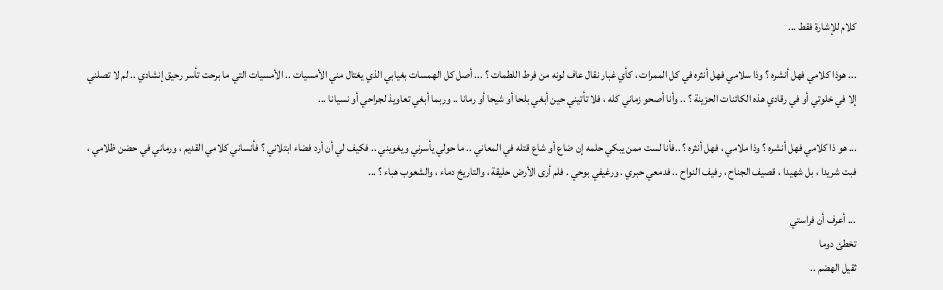كلام للإشارة فقط ...

... هوذا كلامي فهل أنشره ؟ وذا سلامي فهل أنثره في كل الممرات ، كأي غبار نقال عاف لونه من فرط اللطمات ؟ ... أصل كل الهمسات بغيابي الذي يغتال مني الأمسيات .. الأمسيات التي ما برحت تأسر رحيق إنشادي .. لم لا تصلني إلا في خلوتي أو في رقادي هذه الكائنات الحزينة ؟ .. وأنا أصحو زماني كله ، فلا تأتيني حين أبغي بلحا أو شيحا أو رمانا .. وربما أبغي تعاويذ لجراحي أو نسيانا ...

... هو ذا كلامي فهل أنشره ؟ وذا ملامي ، فهل أنثره ؟ ..فأنا لست ممن يبكي حلمه إن ضاع أو شاع قتله في المعاني .. ما حولي يأسرني ويغويني .. فكيف لي أن أرد فضاء ابتلاني ؟ فأنساني كلامي القديم ، ورماني في حضن ظلامي ، فبت شريدا ، بل شهيدا ، قصيف الجناح ، رفيف النواح .. فدمعي حبري . ورغيفي بوحي . فلم أرى الأرض حليقة ، والتاريخ دماء ، والشعوب هباء ؟ ...

... أعرف أن فراستي
تخطئ دوما
ثقيل الهضم ..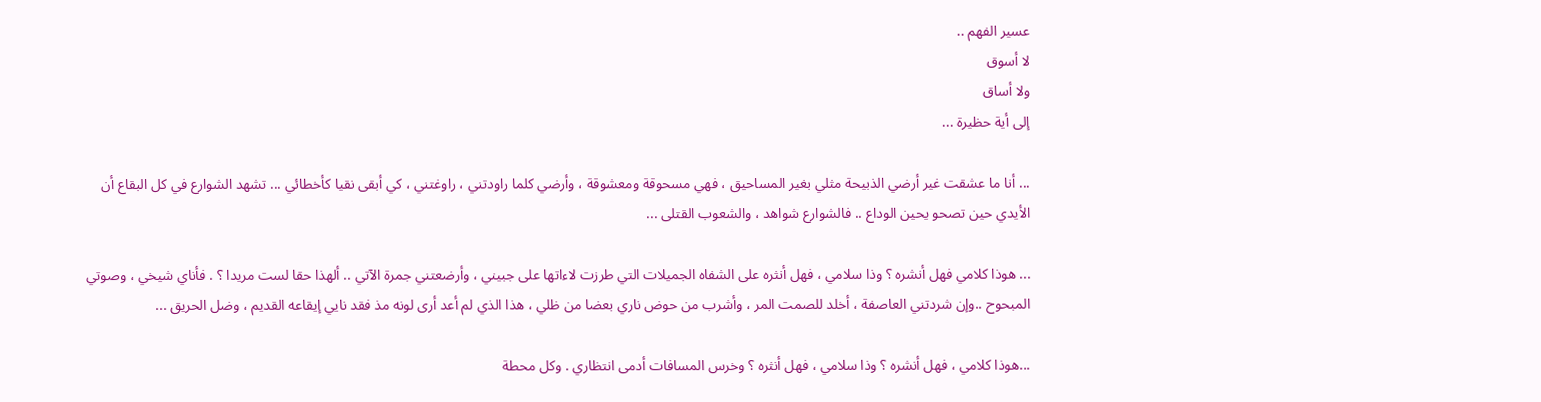عسير الفهم ..
لا أسوق
ولا أساق
إلى أية حظيرة ...

... أنا ما عشقت غير أرضي الذبيحة مثلي بغير المساحيق ، فهي مسحوقة ومعشوقة ، وأرضي كلما راودتني ، راوغتني ، كي أبقى نقيا كأخطائي ... تشهد الشوارع في كل البقاع أن الأيدي حين تصحو يحين الوداع .. فالشوارع شواهد ، والشعوب القتلى ...

... هوذا كلامي فهل أنشره ؟ وذا سلامي ، فهل أنثره على الشفاه الجميلات التي طرزت لاءاتها على جبيني ، وأرضعتني جمرة الآتي .. ألهذا حقا لست مريدا ؟ . فأناي شيخي ، وصوتي المبحوح ..وإن شردتني العاصفة ، أخلد للصمت المر ، وأشرب من حوض ناري بعضا من ظلي ، هذا الذي لم أعد أرى لونه مذ فقد نايي إيقاعه القديم ، وضل الحريق ...

...هوذا كلامي ، فهل أنشره ؟ وذا سلامي ، فهل أنثره ؟ وخرس المسافات أدمى انتظاري . وكل محطة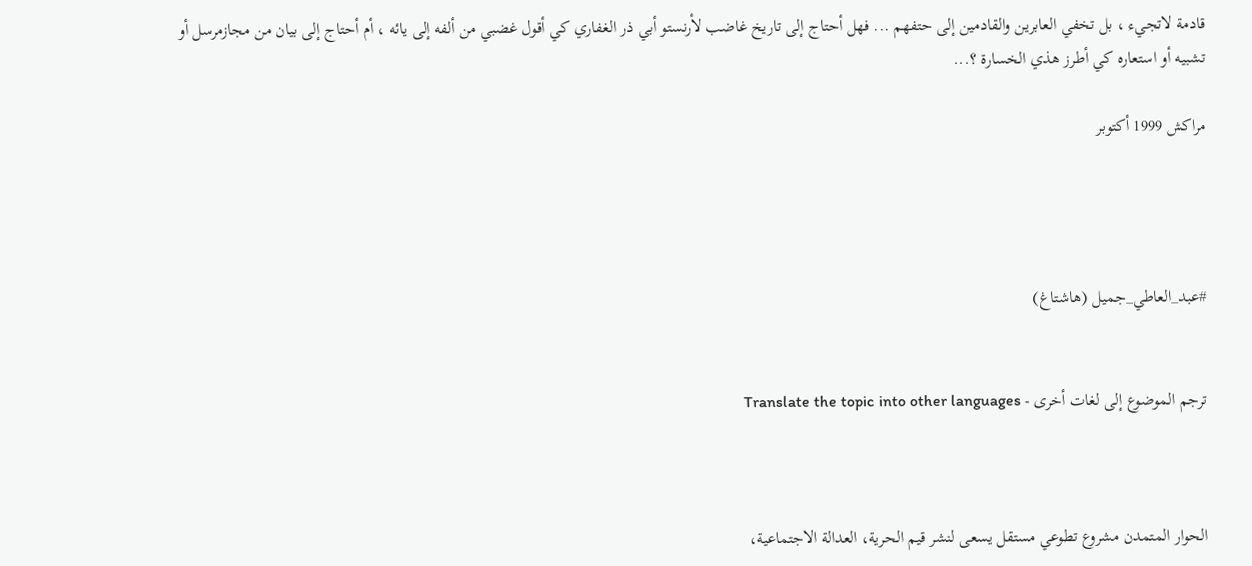قادمة لاتجيء ، بل تخفي العابرين والقادمين إلى حتفهم ... فهل أحتاج إلى تاريخ غاضب لأرنستو أبي ذر الغفاري كي أقول غضبي من ألفه إلى يائه ، أم أحتاج إلى بيان من مجازمرسل أو تشبيه أو استعاره كي أطرز هذي الخسارة ؟...

مراكش 1999 أكتوبر




#عبد_العاطي_جميل (هاشتاغ)


ترجم الموضوع إلى لغات أخرى - Translate the topic into other languages



الحوار المتمدن مشروع تطوعي مستقل يسعى لنشر قيم الحرية، العدالة الاجتماعية،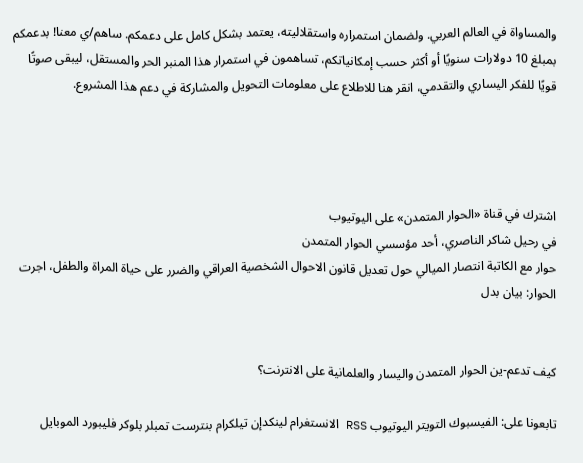والمساواة في العالم العربي. ولضمان استمراره واستقلاليته، يعتمد بشكل كامل على دعمكم. ساهم/ي معنا! بدعمكم بمبلغ 10 دولارات سنويًا أو أكثر حسب إمكانياتكم، تساهمون في استمرار هذا المنبر الحر والمستقل، ليبقى صوتًا قويًا للفكر اليساري والتقدمي، انقر هنا للاطلاع على معلومات التحويل والمشاركة في دعم هذا المشروع.




اشترك في قناة «الحوار المتمدن» على اليوتيوب
في رحيل شاكر الناصري، أحد مؤسسي الحوار المتمدن
حوار مع الكاتبة انتصار الميالي حول تعديل قانون الاحوال الشخصية العراقي والضرر على حياة المراة والطفل، اجرت الحوار: بيان بدل


كيف تدعم-ين الحوار المتمدن واليسار والعلمانية على الانترنت؟

تابعونا على: الفيسبوك التويتر اليوتيوب RSS الانستغرام لينكدإن تيلكرام بنترست تمبلر بلوكر فليبورد الموبايل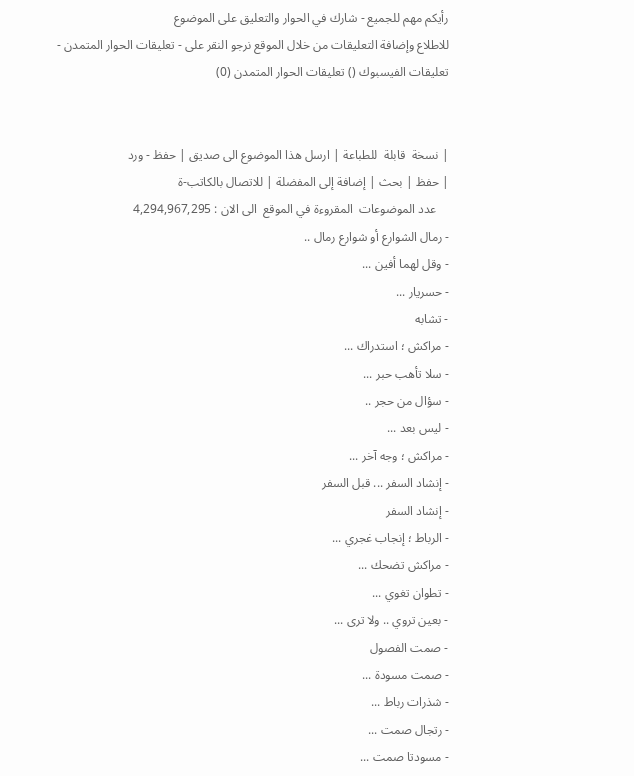رأيكم مهم للجميع - شارك في الحوار والتعليق على الموضوع
للاطلاع وإضافة التعليقات من خلال الموقع نرجو النقر على - تعليقات الحوار المتمدن -
تعليقات الفيسبوك () تعليقات الحوار المتمدن (0)


| نسخة  قابلة  للطباعة | ارسل هذا الموضوع الى صديق | حفظ - ورد
| حفظ | بحث | إضافة إلى المفضلة | للاتصال بالكاتب-ة
    عدد الموضوعات  المقروءة في الموقع  الى الان : 4,294,967,295
- رمال الشوارع أو شوارع رمال ..
- وقل لهما أفين ...
- حسريار ...
- تشابه
- مراكش ؛ استدراك ...
- سلا تأهب حبر ...
- سؤال من حجر ..
- ليس بعد ...
- مراكش ؛ وجه آخر ...
- إنشاد السفر ... قبل السفر
- إنشاد السفر
- الرباط ؛ إنجاب غجري ...
- مراكش تضحك ...
- تطوان تغوي ...
- بعين تروي .. ولا ترى ...
- صمت الفصول
- صمت مسودة ...
- شذرات رباط ...
- رتجال صمت ...
- مسودتا صمت ...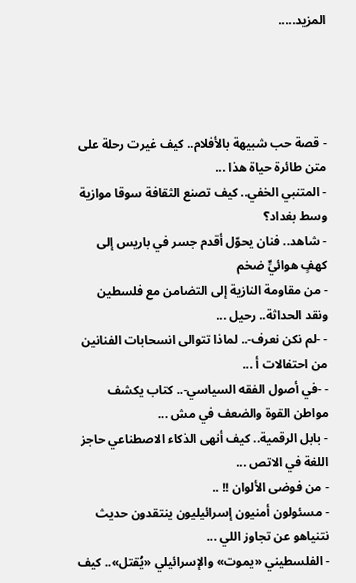المزيد.....




- قصة حب شبيهة بالأفلام.. كيف غيرت رحلة على متن طائرة حياة هذا ...
- المتنبي الخفي.. كيف تصنع الثقافة سوقا موازية وسط بغداد؟
- شاهد.. فنان يحوّل أقدم جسر في باريس إلى كهفٍ هوائيٍّ ضخم
- من مقاومة النازية إلى التضامن مع فلسطين ونقد الحداثة.. رحيل ...
- -لم نكن نعرف-.. لماذا تتوالى انسحابات الفنانين من احتفالات أ ...
- -في أصول الفقه السياسي-.. كتاب يكشف مواطن القوة والضعف في مش ...
- بابل الرقمية.. كيف أنهى الذكاء الاصطناعي حاجز اللغة في الاتص ...
- من فوضى الألوان !! ..
- مسئولون أمنيون إسرائيليون ينتقدون حديث نتنياهو عن تجاوز اللي ...
- الفلسطيني «يموت» والإسرائيلي «يُقتل».. كيف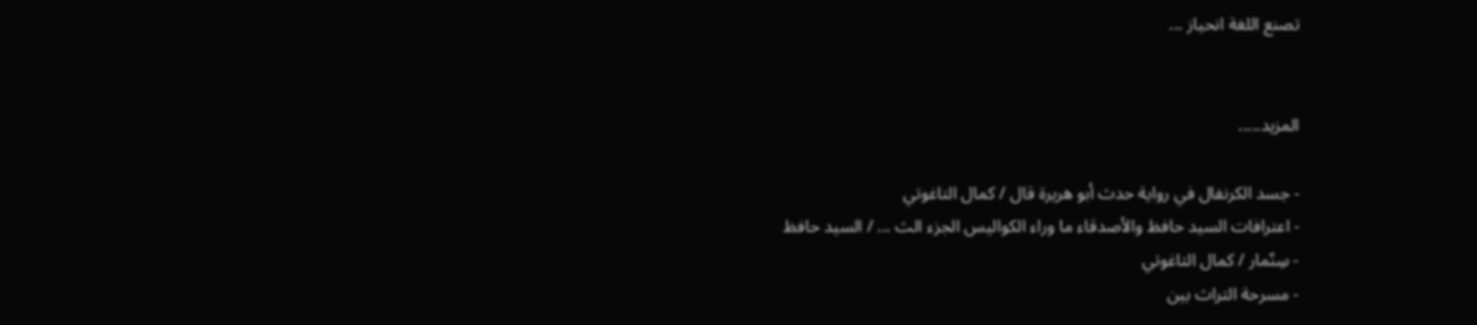تصنع اللغة انحياز ...


المزيد.....

- جسد الكرنفال في رواية حدث أبو هريرة قال / كمال التاغوتي
- اعترافات السيد حافظ والأصدقاء ما وراء الكواليس الجزء الث ... / السيد حافظ
- سِنّمار / كمال التاغوتي
- مسرحة التراث بين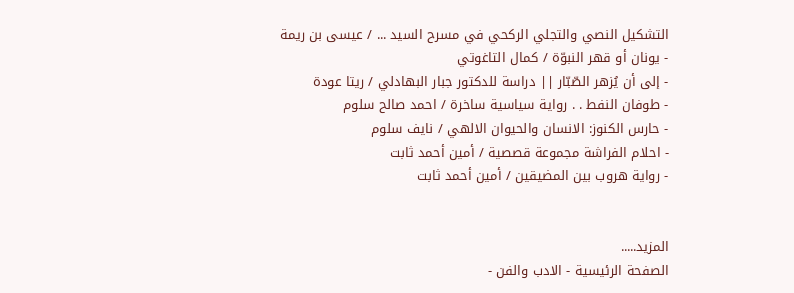التشكيل النصي والتجلي الركحي في مسرح السيد ... / عيسى بن ريمة
- يونان أو قهر النبوّة / كمال التاغوتي
- إلى أن يُزهر الصّبّار || دراسة للدكتور جبار البهادلي / ريتا عودة
- طوفان النفط . . رواية سياسية ساخرة / احمد صالح سلوم
- حارس الكنوز: الانسان والحيوان الالهي / نايف سلوم
- احلام الفراشة مجموعة قصصية / أمين أحمد ثابت
- رواية هروب بين المضيقين / أمين أحمد ثابت


المزيد.....
الصفحة الرئيسية - الادب والفن -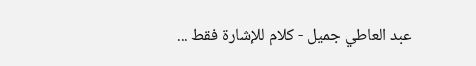عبد العاطي جميل - كلام للإشارة فقط ...